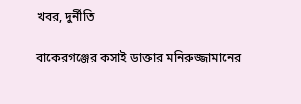খবর, দুর্নীতি

বাকেরগঞ্জের কসাই ডাক্তার মনিরুজ্জামানের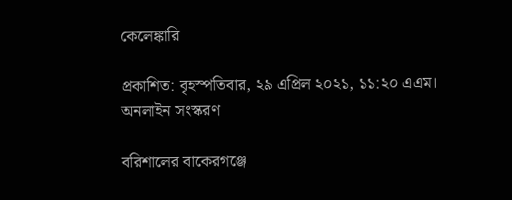কেলেঙ্কারি

প্রকাশিত: বৃহস্পতিবার, ২৯ এপ্রিল ২০২১, ১১:২০ এএম। অনলাইন সংস্করণ

বরিশালের বাকেরগঞ্জে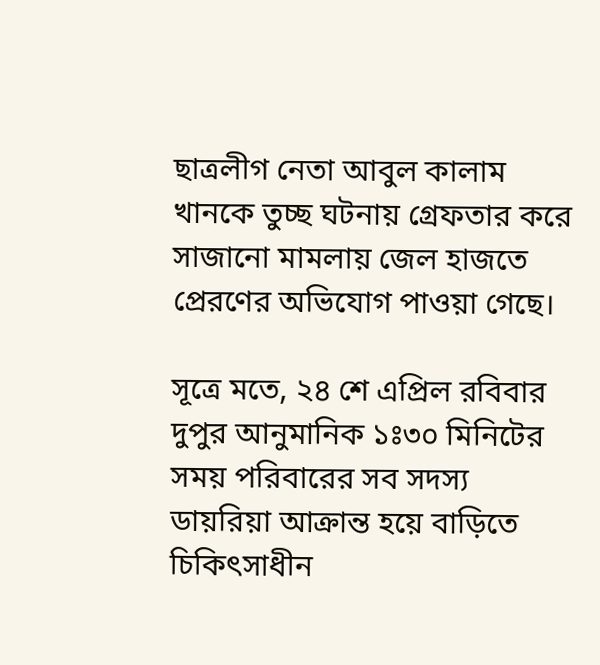ছাত্রলীগ নেতা আবুল কালাম খানকে তুচ্ছ ঘটনায় গ্রেফতার করে সাজানো মামলায় জেল হাজতে প্রেরণের অভিযোগ পাওয়া গেছে।

সূত্রে মতে, ২৪ শে এপ্রিল রবিবার দুপুর আনুমানিক ১ঃ৩০ মিনিটের সময় পরিবারের সব সদস্য ডায়রিয়া আক্রান্ত হয়ে বাড়িতে চিকিৎসাধীন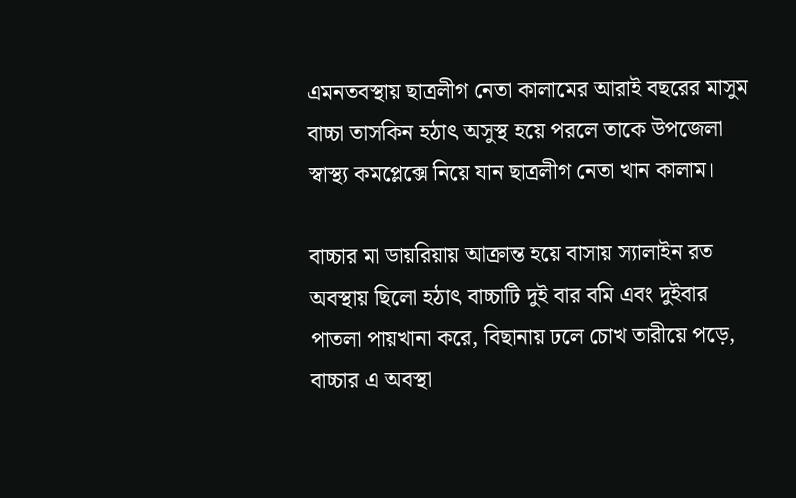এমনতবস্থায় ছাত্রলীগ নেতা কালামের আরাই বছরের মাসুম বাচ্চা তাসকিন হঠাৎ অসুস্থ হয়ে পরলে তাকে উপজেলা স্বাস্থ্য কমপ্লেক্সে নিয়ে যান ছাত্রলীগ নেতা খান কালাম।

বাচ্চার মা ডায়রিয়ায় আক্রান্ত হয়ে বাসায় স্যালাইন রত অবস্থায় ছিলো হঠাৎ বাচ্চাটি দুই বার বমি এবং দুইবার পাতলা পায়খানা করে, বিছানায় ঢলে চোখ তারীয়ে পড়ে, বাচ্চার এ অবস্থা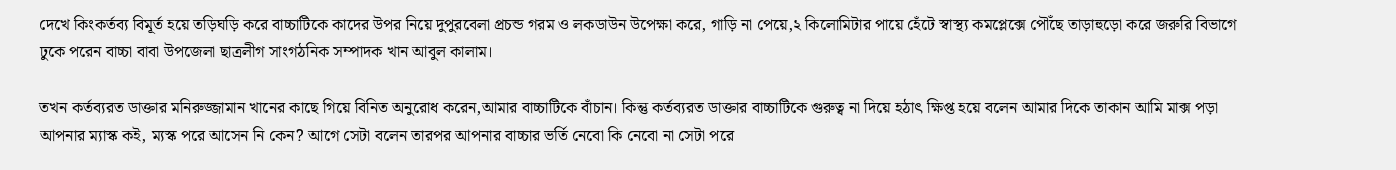দেখে কিংকর্তব্য বিমূর্ত হয়ে তড়িঘড়ি করে বাচ্চাটিকে কাদের উপর নিয়ে দুপুরবেলা প্রচন্ড গরম ও লকডাউন উপেক্ষা করে, গাড়ি না পেয়ে,২ কিলোমিটার পায়ে হেঁটে স্বাস্থ্য কমপ্লেক্সে পৌঁছে তাড়াহুড়ো করে জরুরি বিভাগে ঢুকে পরেন বাচ্চা বাবা উপজেলা ছাত্রলীগ সাংগঠনিক সম্পাদক খান আবুল কালাম।

তখন কর্তব্যরত ডাক্তার মনিরুজ্জামান খানের কাছে গিয়ে বিনিত অনুরোধ করেন,আমার বাচ্চাটিকে বাঁচান। কিন্তু কর্তব্যরত ডাক্তার বাচ্চাটিকে গুরুত্ব না দিয়ে হঠাৎ ক্ষিপ্ত হয়ে বলেন আমার দিকে তাকান আমি মাক্স পড়া আপনার ম্যাস্ক কই, ম্যস্ক পরে আসেন নি কেন? আগে সেটা বলেন তারপর আপনার বাচ্চার ভর্তি নেবো কি নেবো না সেটা পরে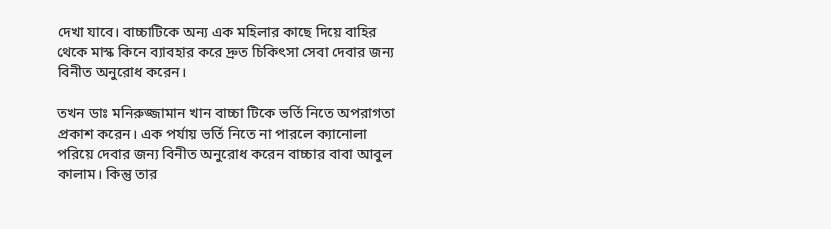দেখা যাবে। বাচ্চাটিকে অন্য এক মহিলার কাছে দিয়ে বাহির থেকে মাস্ক কিনে ব্যাবহার করে দ্রুত চিকিৎসা সেবা দেবার জন্য বিনীত অনুরোধ করেন।

তখন ডাঃ মনিরুজ্জামান খান বাচ্চা টিকে ভর্তি নিতে অপরাগতা প্রকাশ করেন। এক পর্যায় ভর্তি নিতে না পারলে ক্যানোলা পরিয়ে দেবার জন্য বিনীত অনুরোধ করেন বাচ্চার বাবা আবুল কালাম। কিন্তু তার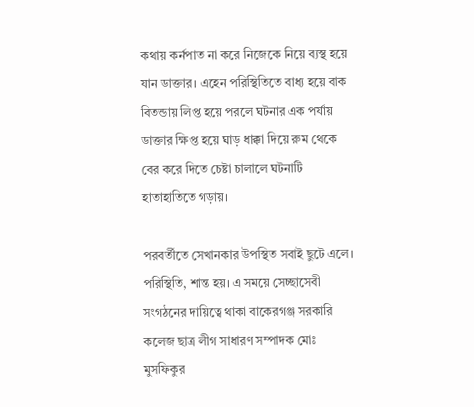কথায় কর্নপাত না করে নিজেকে নিয়ে ব্যস্থ হয়ে যান ডাক্তার। এহেন পরিস্থিতিতে বাধ্য হয়ে বাক বিতন্ডায় লিপ্ত হয়ে পরলে ঘটনার এক পর্যায় ডাক্তার ক্ষিপ্ত হয়ে ঘাড় ধাক্কা দিয়ে রুম থেকে বের করে দিতে চেষ্টা চালালে ঘটনাটি হাতাহাতিতে গড়ায়।

পরবর্তীতে সেখানকার উপস্থিত সবাই ছুটে এলে। পরিস্থিতি, শান্ত হয়। এ সময়ে সেচ্ছাসেবী সংগঠনের দায়িত্বে থাকা বাকেরগঞ্জ সরকারি কলেজ ছাত্র লীগ সাধারণ সম্পাদক মোঃ মুসফিকুর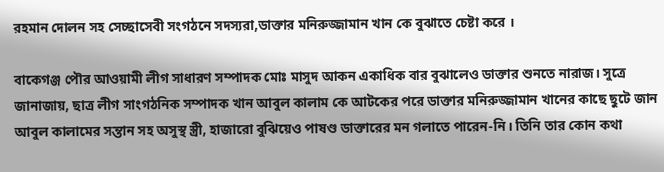রহমান দোলন সহ সেচ্ছাসেবী সংগঠনে সদস্যরা,ডাক্তার মনিরুজ্জামান খান কে বুঝাতে চেষ্টা করে ।

বাকেগঞ্জ পৌর আওয়ামী লীগ সাধারণ সম্পাদক মোঃ মাসুদ আকন একাধিক বার বুঝালেও ডাক্তার শুনতে নারাজ। সুত্রে জানাজায়, ছাত্র লীগ সাংগঠনিক সম্পাদক খান আবুল কালাম কে আটকের পরে ডাক্তার মনিরুজ্জামান খানের কাছে ছুটে জান আবুল কালামের সন্তান সহ অসুস্থ স্ত্রী, হাজারো বুঝিয়েও পাষণ্ড ডাক্তারের মন গলাতে পারেন-নি। তিনি তার কোন কথা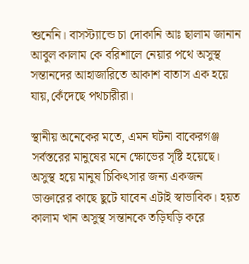শুনেনি। বাসস্ট্যান্ডে চা দোকানি আঃ ছালাম জানান আবুল কালাম কে বরিশালে নেয়ার পথে অসুস্থ সন্তানদের আহাজারিতে আকাশ বাতাস এক হয়ে যায়,কেঁদেছে পথচারীরা।

স্থানীয় অনেকের মতে, এমন ঘটনা বাকেরগঞ্জ সর্বস্তরের মানুষের মনে ক্ষোভের সৃষ্টি হয়েছে। অসুস্থ হয়ে মানুষ চিকিৎসার জন্য একজন ডাক্তারের কাছে ছুটে যাবেন এটাই স্বাভাবিক। হয়ত কালাম খান অসুস্থ সন্তানকে তড়িঘড়ি করে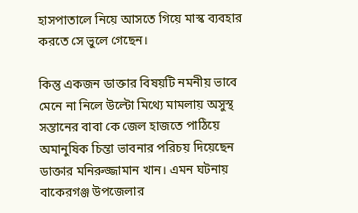হাসপাতালে নিয়ে আসতে গিয়ে মাস্ক ব্যবহার করতে সে ভুলে গেছেন।

কিন্তু একজন ডাক্তার বিষয়টি নমনীয় ভাবে মেনে না নিলে উল্টো মিথ্যে মামলায় অসুস্থ সন্তানের বাবা কে জেল হাজতে পাঠিয়ে অমানুষিক চিন্তা ভাবনার পরিচয় দিয়েছেন ডাক্তার মনিরুজ্জামান খান। এমন ঘটনায় বাকেরগঞ্জ উপজেলার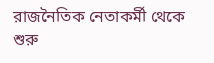রাজনৈতিক নেতাকর্মী থেকে শুরু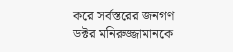করে সর্বস্তরের জনগণ ডক্টর মনিরুজ্জামানকে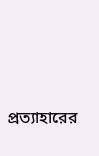প্রত্যাহারের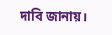দাবি জানায়।